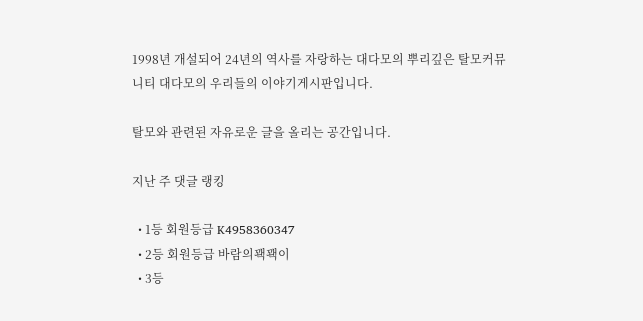1998년 개설되어 24년의 역사를 자랑하는 대다모의 뿌리깊은 탈모커뮤니티 대다모의 우리들의 이야기게시판입니다.

탈모와 관련된 자유로운 글을 올리는 공간입니다.

지난 주 댓글 랭킹

  • 1등 회원등급 K4958360347
  • 2등 회원등급 바람의꽥꽥이
  • 3등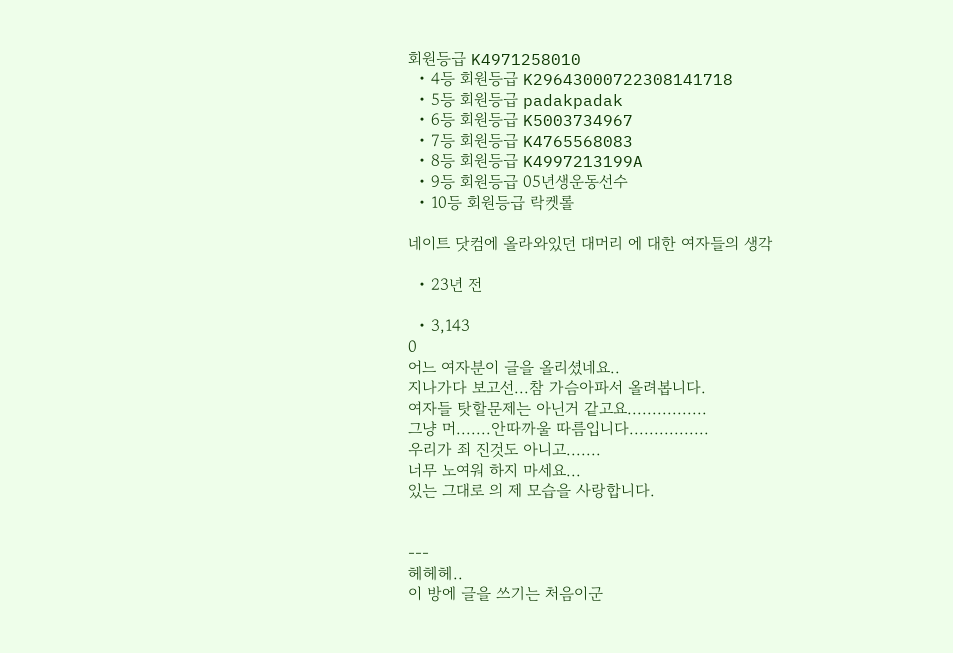회원등급 K4971258010
  • 4등 회원등급 K29643000722308141718
  • 5등 회원등급 padakpadak
  • 6등 회원등급 K5003734967
  • 7등 회원등급 K4765568083
  • 8등 회원등급 K4997213199A
  • 9등 회원등급 05년생운동선수
  • 10등 회원등급 락켓롤

네이트 닷컴에 올라와있던 대머리 에 대한 여자들의 생각

  • 23년 전

  • 3,143
0
어느 여자분이 글을 올리셨네요..
지나가다 보고선...참 가슴아파서 올려봅니다.
여자들 탓할문제는 아닌거 같고요................
그냥 머.......안따까울 따름입니다................
우리가 죄 진것도 아니고.......
너무 노여워 하지 마세요...
있는 그대로 의 제 모습을 사랑합니다.


---
헤헤헤..
이 방에 글을 쓰기는 처음이군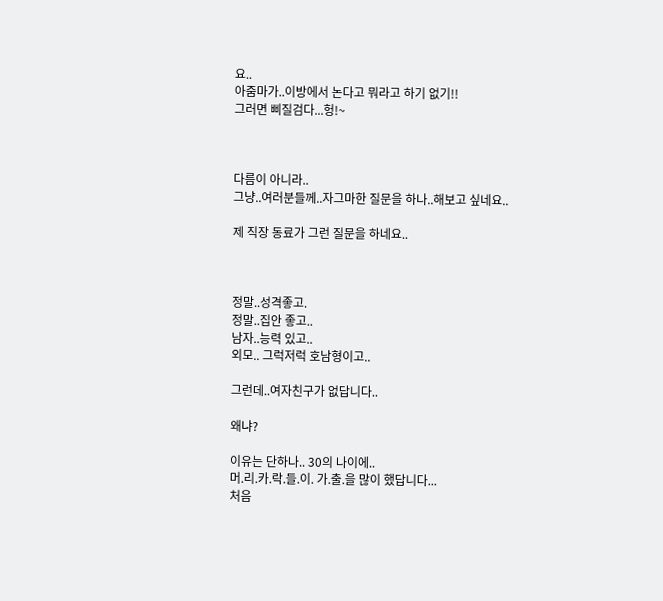요..
아줌마가..이방에서 논다고 뭐라고 하기 없기!!
그러면 삐질검다...헝!~



다름이 아니라..
그냥..여러분들께..자그마한 질문을 하나..해보고 싶네요..

제 직장 동료가 그런 질문을 하네요..



정말..성격좋고.
정말..집안 좋고..
남자..능력 있고..
외모.. 그럭저럭 호남형이고..

그런데..여자친구가 없답니다..

왜냐?

이유는 단하나.. 30의 나이에..
머.리.카.락.들.이. 가.출.을 많이 했답니다...
처음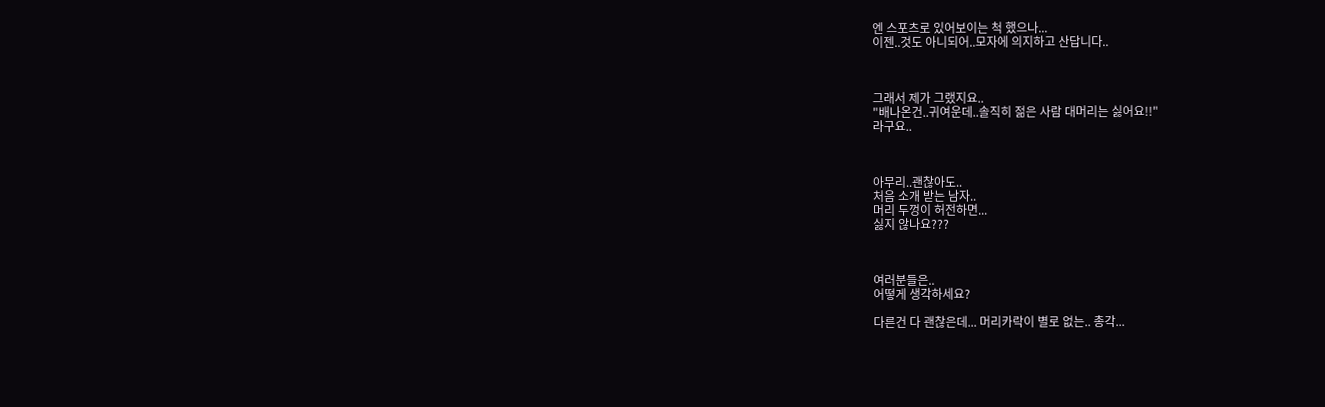엔 스포츠로 있어보이는 척 했으나...
이젠..것도 아니되어..모자에 의지하고 산답니다..



그래서 제가 그랬지요..
"배나온건..귀여운데..솔직히 젊은 사람 대머리는 싫어요!!"
라구요..



아무리..괜찮아도..
처음 소개 받는 남자..
머리 두껑이 허전하면...
싫지 않나요???



여러분들은..
어떻게 생각하세요?

다른건 다 괜찮은데... 머리카락이 별로 없는.. 총각...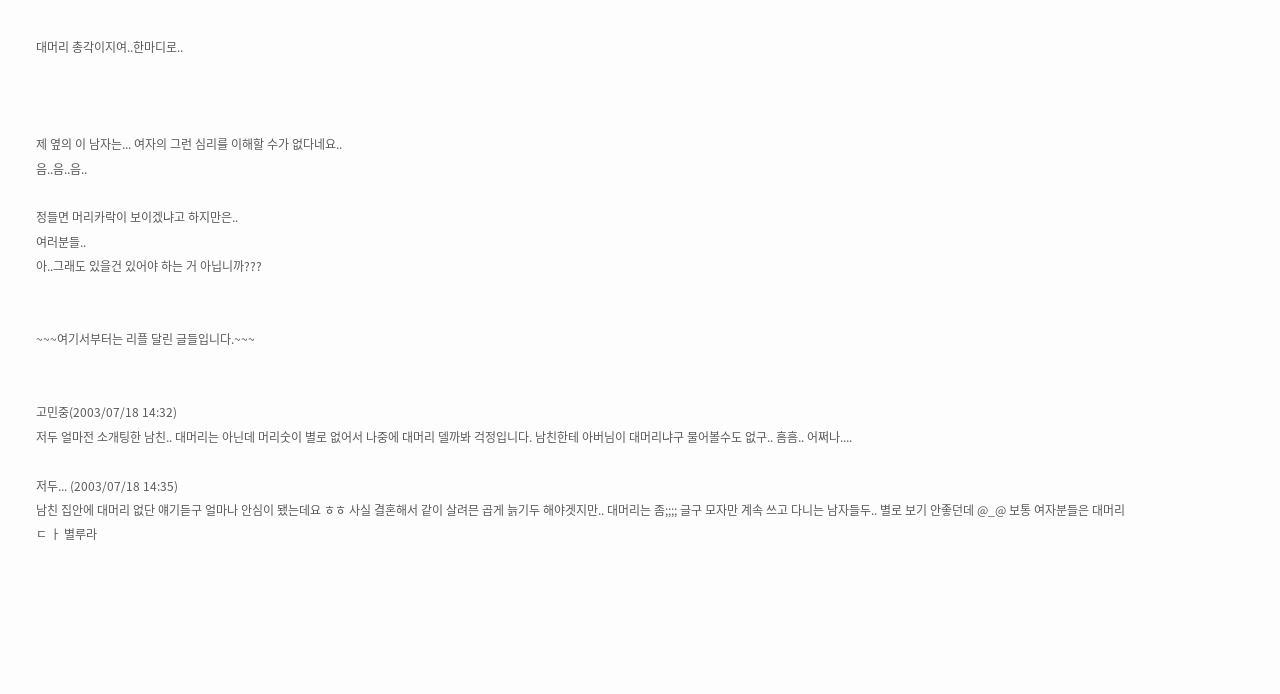대머리 총각이지여..한마디로..



제 옆의 이 남자는... 여자의 그런 심리를 이해할 수가 없다네요..
음..음..음..

정들면 머리카락이 보이겠냐고 하지만은..
여러분들..
아..그래도 있을건 있어야 하는 거 아닙니까???


~~~여기서부터는 리플 달린 글들입니다.~~~


고민중(2003/07/18 14:32)
저두 얼마전 소개팅한 남친.. 대머리는 아닌데 머리숫이 별로 없어서 나중에 대머리 델까봐 걱정입니다. 남친한테 아버님이 대머리냐구 물어볼수도 없구.. 흠흠.. 어쩌나....

저두... (2003/07/18 14:35)
남친 집안에 대머리 없단 얘기듣구 얼마나 안심이 됐는데요 ㅎㅎ 사실 결혼해서 같이 살려믄 곱게 늙기두 해야겟지만.. 대머리는 좀;;;; 글구 모자만 계속 쓰고 다니는 남자들두.. 별로 보기 안좋던데 @_@ 보통 여자분들은 대머리 ㄷ ㅏ 별루라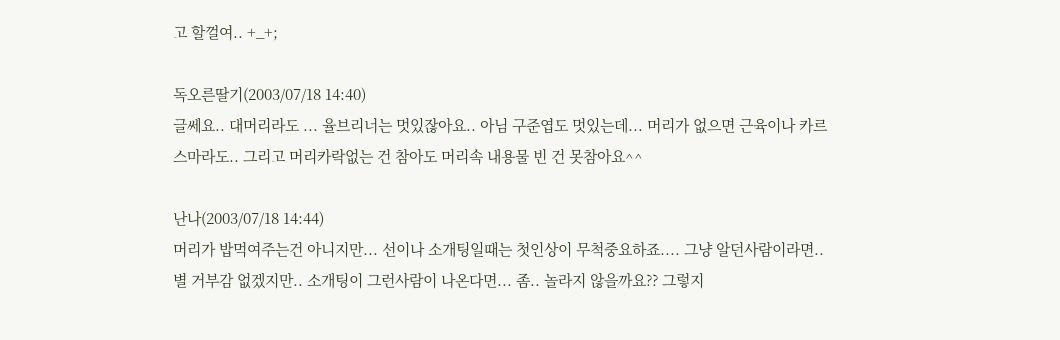고 할껄여.. +_+;

독오른딸기(2003/07/18 14:40)
글쎄요.. 대머리라도 ... 율브리너는 멋있잖아요.. 아님 구준엽도 멋있는데... 머리가 없으면 근육이나 카르스마라도.. 그리고 머리카락없는 건 참아도 머리속 내용물 빈 건 못참아요^^

난나(2003/07/18 14:44)
머리가 밥먹여주는건 아니지만... 선이나 소개팅일때는 첫인상이 무척중요하죠.... 그냥 알던사람이라면.. 별 거부감 없겠지만.. 소개팅이 그런사람이 나온다면... 좀.. 놀라지 않을까요?? 그렇지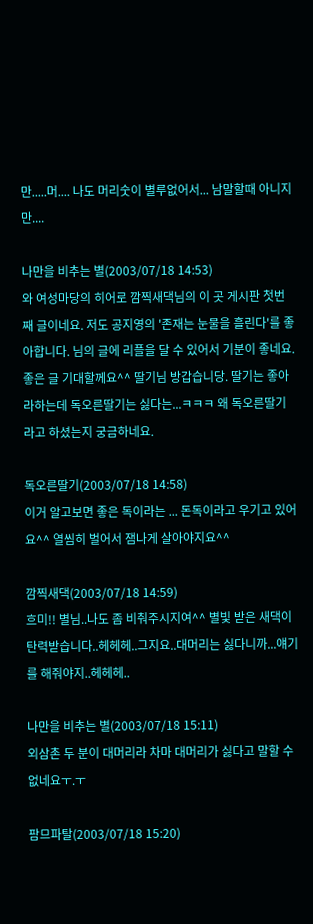만.....머.... 나도 머리숫이 별루없어서... 남말할때 아니지만....

나만을 비추는 별(2003/07/18 14:53)
와 여성마당의 히어로 깜찍새댁님의 이 곳 게시판 첫번째 글이네요. 저도 공지영의 '존재는 눈물을 흘린다'를 좋아합니다. 님의 글에 리플을 달 수 있어서 기분이 좋네요. 좋은 글 기대할께요^^ 딸기님 방갑습니당. 딸기는 좋아라하는데 독오른딸기는 싫다는...ㅋㅋㅋ 왜 독오른딸기라고 하셨는지 궁금하네요.

독오른딸기(2003/07/18 14:58)
이거 알고보면 좋은 독이라는 ... 돈독이라고 우기고 있어요^^ 열씸히 벌어서 잼나게 살아야지요^^

깜찍새댁(2003/07/18 14:59)
흐미!! 별님..나도 좀 비춰주시지여^^ 별빛 받은 새댁이 탄력받습니다..헤헤헤..그지요..대머리는 싫다니까...얘기를 해줘야지..헤헤헤..

나만을 비추는 별(2003/07/18 15:11)
외삼촌 두 분이 대머리라 차마 대머리가 싫다고 말할 수 없네요ㅜ.ㅜ

팜므파탈(2003/07/18 15:20)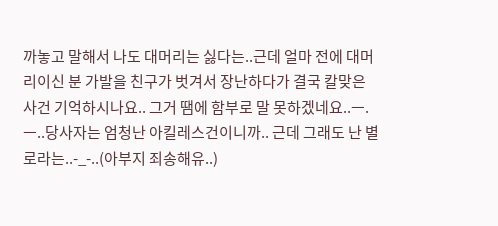까놓고 말해서 나도 대머리는 싫다는..근데 얼마 전에 대머리이신 분 가발을 친구가 벗겨서 장난하다가 결국 칼맞은 사건 기억하시나요.. 그거 땜에 함부로 말 못하겠네요..ㅡ.ㅡ..당사자는 엄청난 아킬레스건이니까.. 근데 그래도 난 별로라는..-_-..(아부지 죄송해유..)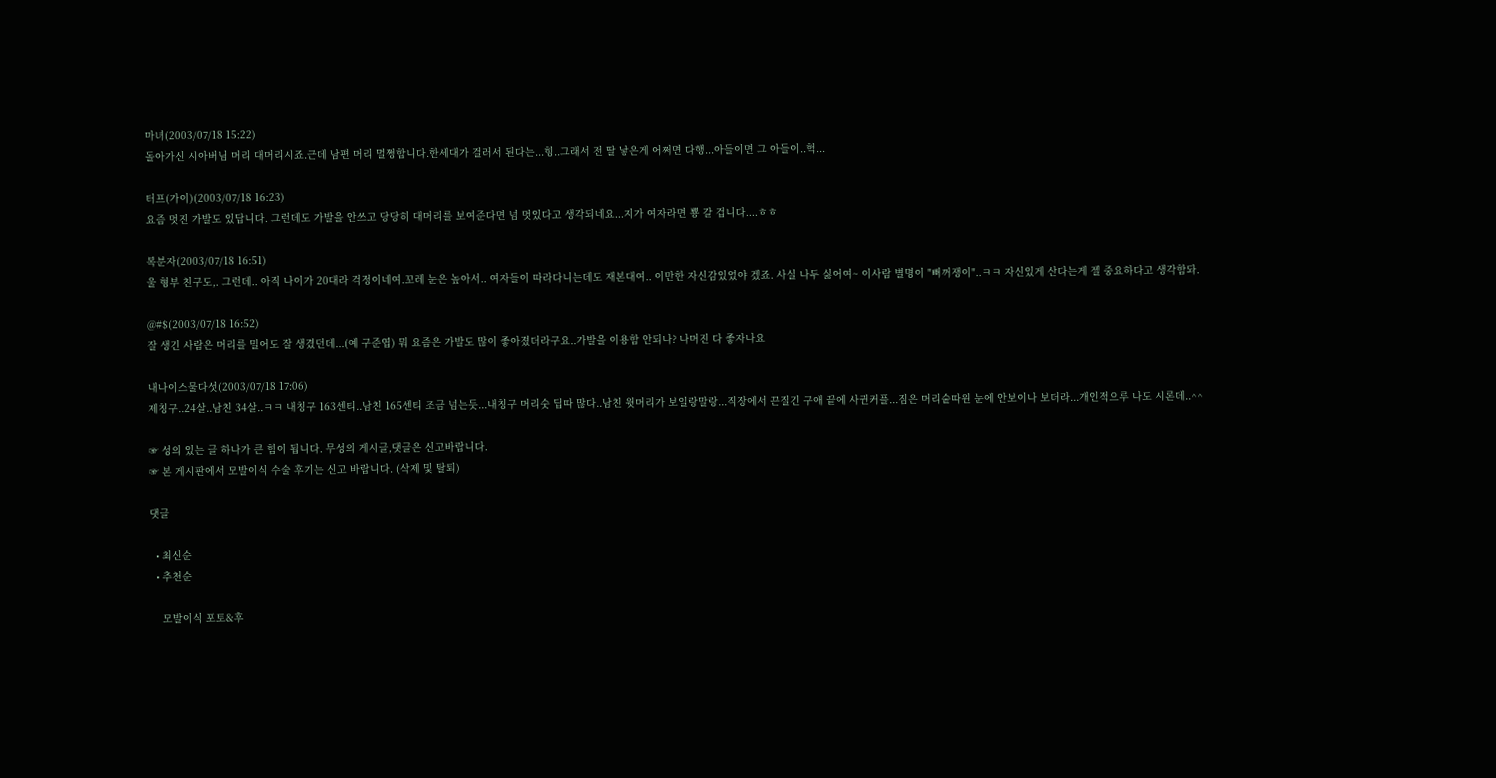마녀(2003/07/18 15:22)
돌아가신 시아버님 머리 대머리시죠.근데 남편 머리 멀쩡합니다.한세대가 걸러서 된다는...힝..그래서 전 딸 낳은게 어쩌면 다행...아들이면 그 아들이..헉...

터프(가이)(2003/07/18 16:23)
요즘 멋진 가발도 있답니다. 그런데도 가발을 안쓰고 당당히 대머리를 보여준다면 넘 멋있다고 생각되네요...지가 여자라면 뿅 갈 겁니다....ㅎㅎ

복분자(2003/07/18 16:51)
울 형부 친구도,. 그런데.. 아직 나이가 20대라 걱정이네여.꼬레 눈은 높아서.. 여자들이 따라다니는데도 재본대여.. 이만한 자신감있었야 겠죠. 사실 나두 싫어여~ 이사람 별명이 "뻐꺼쟁이"..ㅋㅋ 자신있게 산다는게 젤 중요하다고 생각함돠.

@#$(2003/07/18 16:52)
잘 생긴 사람은 머리를 밀어도 잘 생겼던데...(예 구준엽) 뭐 요즘은 가발도 많이 좋아졌더라구요..가발을 이용함 안되나? 나머진 다 좋자나요

내나이스물다섯(2003/07/18 17:06)
제칭구..24살..남친 34살..ㅋㅋ 내칭구 163센티..남친 165센티 조금 넘는듯...내칭구 머리숫 딥따 많다..남친 윗머리가 보일랑말랑...직장에서 끈질긴 구애 끝에 사귄커플...짐은 머리숱따윈 눈에 안보이나 보더라...개인적으루 나도 시론데..^^

☞ 성의 있는 글 하나가 큰 힘이 됩니다. 무성의 게시글,댓글은 신고바랍니다.
☞ 본 게시판에서 모발이식 수술 후기는 신고 바랍니다. (삭제 및 탈퇴)

댓글

  • 최신순
  • 추천순

    모발이식 포토&후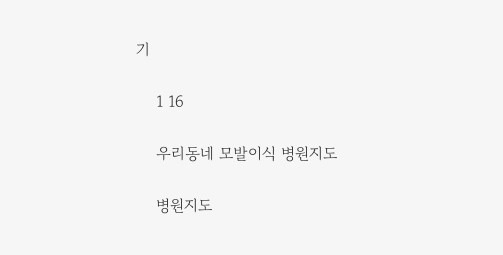기

    1 16

    우리동네 모발이식 병원지도

    병원지도